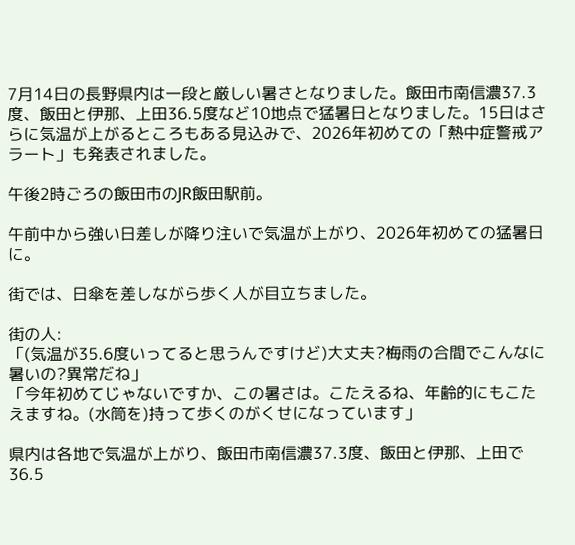7月14日の長野県内は一段と厳しい暑さとなりました。飯田市南信濃37.3度、飯田と伊那、上田36.5度など10地点で猛暑日となりました。15日はさらに気温が上がるところもある見込みで、2026年初めての「熱中症警戒アラート」も発表されました。

午後2時ごろの飯田市のJR飯田駅前。

午前中から強い日差しが降り注いで気温が上がり、2026年初めての猛暑日に。

街では、日傘を差しながら歩く人が目立ちました。

街の人:
「(気温が35.6度いってると思うんですけど)大丈夫?梅雨の合間でこんなに暑いの?異常だね」
「今年初めてじゃないですか、この暑さは。こたえるね、年齢的にもこたえますね。(水筒を)持って歩くのがくせになっています」

県内は各地で気温が上がり、飯田市南信濃37.3度、飯田と伊那、上田で36.5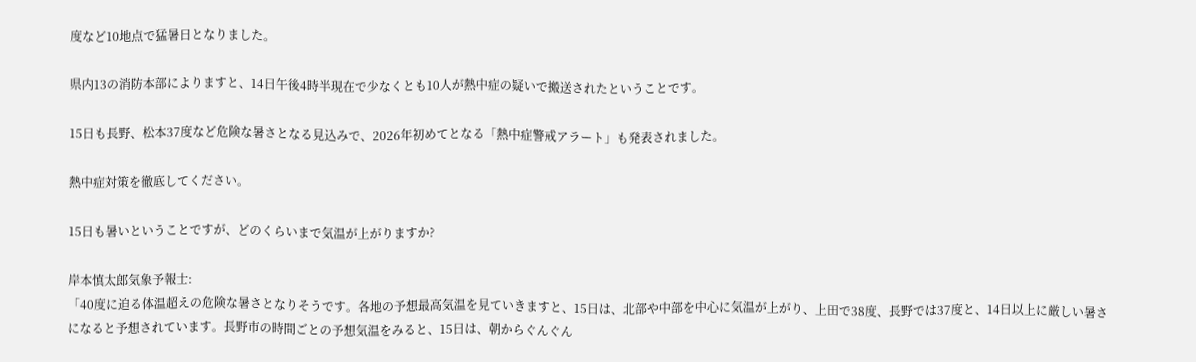度など10地点で猛暑日となりました。

県内13の消防本部によりますと、14日午後4時半現在で少なくとも10人が熱中症の疑いで搬送されたということです。

15日も長野、松本37度など危険な暑さとなる見込みで、2026年初めてとなる「熱中症警戒アラート」も発表されました。

熱中症対策を徹底してください。

15日も暑いということですが、どのくらいまで気温が上がりますか?

岸本慎太郎気象予報士:
「40度に迫る体温超えの危険な暑さとなりそうです。各地の予想最高気温を見ていきますと、15日は、北部や中部を中心に気温が上がり、上田で38度、長野では37度と、14日以上に厳しい暑さになると予想されています。長野市の時間ごとの予想気温をみると、15日は、朝からぐんぐん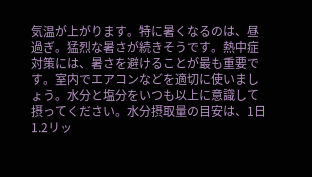気温が上がります。特に暑くなるのは、昼過ぎ。猛烈な暑さが続きそうです。熱中症対策には、暑さを避けることが最も重要です。室内でエアコンなどを適切に使いましょう。水分と塩分をいつも以上に意識して摂ってください。水分摂取量の目安は、1日1.2リッ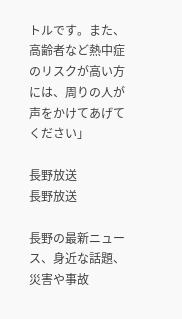トルです。また、高齢者など熱中症のリスクが高い方には、周りの人が声をかけてあげてください」

長野放送
長野放送

長野の最新ニュース、身近な話題、災害や事故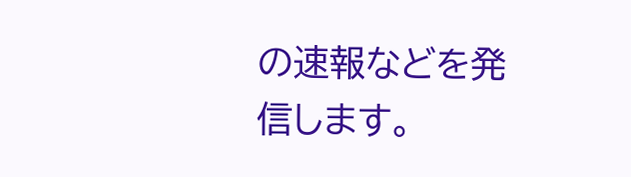の速報などを発信します。